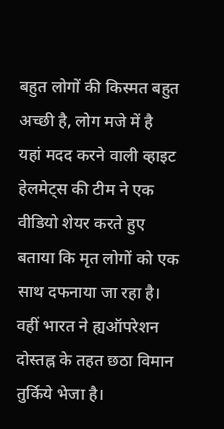बहुत लोगों की किस्मत बहुत अच्छी है, लोग मजे में है
यहां मदद करने वाली व्हाइट हेलमेट्स की टीम ने एक वीडियो शेयर करते हुए बताया कि मृत लोगों को एक साथ दफनाया जा रहा है। वहीं भारत ने ह्यऑपरेशन दोस्तह्न के तहत छठा विमान तुर्किये भेजा है।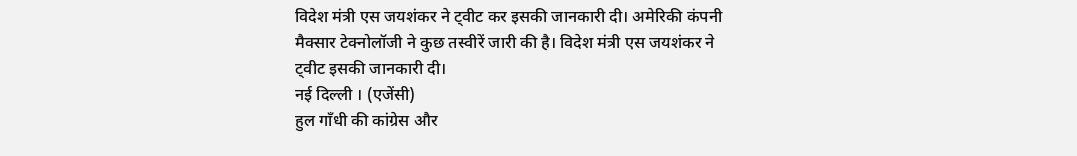विदेश मंत्री एस जयशंकर ने ट्वीट कर इसकी जानकारी दी। अमेरिकी कंपनी मैक्सार टेक्नोलॉजी ने कुछ तस्वीरें जारी की है। विदेश मंत्री एस जयशंकर ने ट्वीट इसकी जानकारी दी।
नई दिल्ली । (एजेंसी)
हुल गाँधी की कांग्रेस और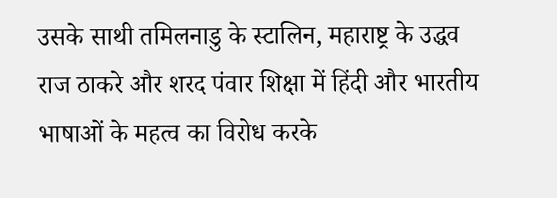उसके साथी तमिलनाडु के स्टालिन, महाराष्ट्र के उद्धव राज ठाकरे और शरद पंवार शिक्षा में हिंदी और भारतीय भाषाओं के महत्व का विरोध करके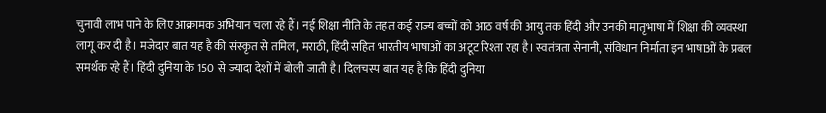चुनावी लाभ पाने के लिए आक्रामक अभियान चला रहे हैं। नई शिक्षा नीति के तहत कई राज्य बच्चों को आठ वर्ष की आयु तक हिंदी और उनकी मातृभाषा में शिक्षा की व्यवस्था लागू कर दी है। मजेदार बात यह है की संस्कृत से तमिल, मराठी, हिंदी सहित भारतीय भाषाओं का अटूट रिश्ता रहा है। स्वतंत्रता सेनानी, संविधान निर्माता इन भाषाओं के प्रबल समर्थक रहे हैं। हिंदी दुनिया के 150 से ज्यादा देशों में बोली जाती है। दिलचस्प बात यह है कि हिंदी दुनिया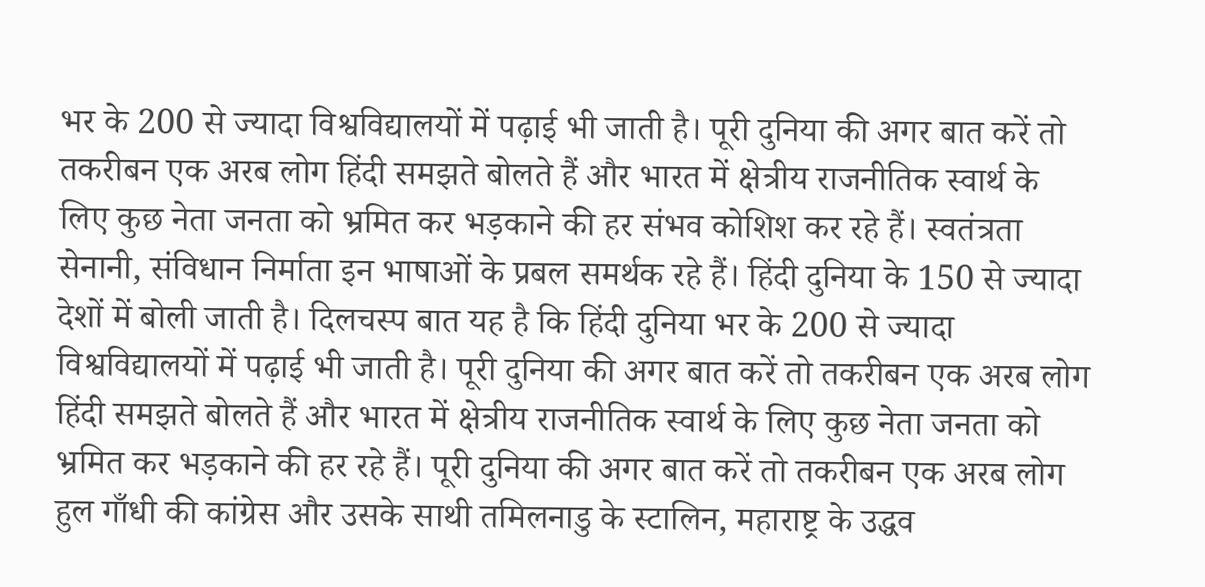भर के 200 से ज्यादा विश्वविद्यालयों में पढ़ाई भी जाती है। पूरी दुनिया की अगर बात करें तो तकरीबन एक अरब लोग हिंदी समझते बोलते हैं और भारत में क्षेत्रीय राजनीतिक स्वार्थ के लिए कुछ नेता जनता को भ्रमित कर भड़काने की हर संभव कोशिश कर रहे हैं। स्वतंत्रता सेनानी, संविधान निर्माता इन भाषाओं के प्रबल समर्थक रहे हैं। हिंदी दुनिया के 150 से ज्यादा देशों में बोली जाती है। दिलचस्प बात यह है कि हिंदी दुनिया भर के 200 से ज्यादा विश्वविद्यालयों में पढ़ाई भी जाती है। पूरी दुनिया की अगर बात करें तो तकरीबन एक अरब लोग हिंदी समझते बोलते हैं और भारत में क्षेत्रीय राजनीतिक स्वार्थ के लिए कुछ नेता जनता को भ्रमित कर भड़काने की हर रहे हैं। पूरी दुनिया की अगर बात करें तो तकरीबन एक अरब लोग हुल गाँधी की कांग्रेस और उसके साथी तमिलनाडु के स्टालिन, महाराष्ट्र के उद्धव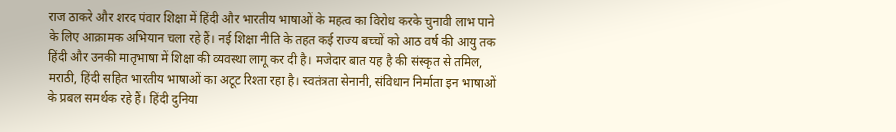राज ठाकरे और शरद पंवार शिक्षा में हिंदी और भारतीय भाषाओं के महत्व का विरोध करके चुनावी लाभ पाने के लिए आक्रामक अभियान चला रहे हैं। नई शिक्षा नीति के तहत कई राज्य बच्चों को आठ वर्ष की आयु तक हिंदी और उनकी मातृभाषा में शिक्षा की व्यवस्था लागू कर दी है। मजेदार बात यह है की संस्कृत से तमिल, मराठी, हिंदी सहित भारतीय भाषाओं का अटूट रिश्ता रहा है। स्वतंत्रता सेनानी, संविधान निर्माता इन भाषाओं के प्रबल समर्थक रहे हैं। हिंदी दुनिया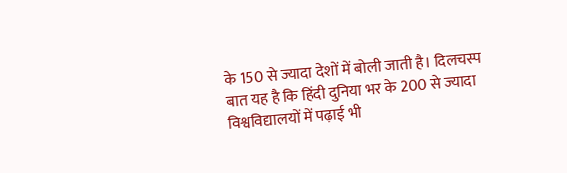के 150 से ज्यादा देशों में बोली जाती है। दिलचस्प बात यह है कि हिंदी दुनिया भर के 200 से ज्यादा विश्वविद्यालयों में पढ़ाई भी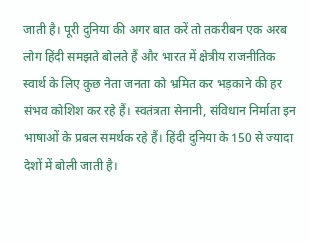जाती है। पूरी दुनिया की अगर बात करें तो तकरीबन एक अरब लोग हिंदी समझते बोलते हैं और भारत में क्षेत्रीय राजनीतिक स्वार्थ के लिए कुछ नेता जनता को भ्रमित कर भड़काने की हर संभव कोशिश कर रहे हैं। स्वतंत्रता सेनानी, संविधान निर्माता इन भाषाओं के प्रबल समर्थक रहे हैं। हिंदी दुनिया के 150 से ज्यादा देशों में बोली जाती है।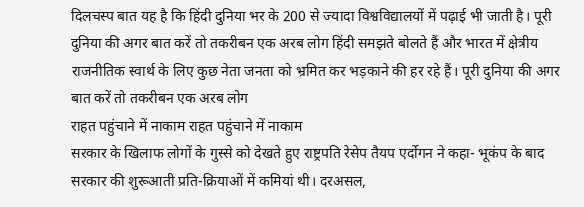दिलचस्प बात यह है कि हिंदी दुनिया भर के 200 से ज्यादा विश्वविद्यालयों में पढ़ाई भी जाती है। पूरी दुनिया की अगर बात करें तो तकरीबन एक अरब लोग हिंदी समझते बोलते हैं और भारत में क्षेत्रीय राजनीतिक स्वार्थ के लिए कुछ नेता जनता को भ्रमित कर भड़काने की हर रहे हैं। पूरी दुनिया की अगर बात करें तो तकरीबन एक अरब लोग
राहत पहुंचाने में नाकाम राहत पहुंचाने में नाकाम
सरकार के खिलाफ लोगों के गुस्से को देखते हुए राष्ट्रपति रेसेप तैयप एर्दोगन ने कहा- भूकंप के बाद सरकार की शुरूआती प्रति-क्रियाओं में कमियां थी। दरअसल,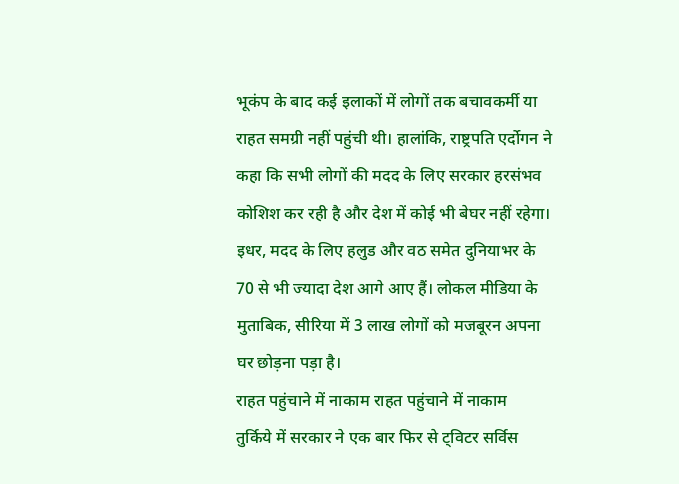भूकंप के बाद कई इलाकों में लोगों तक बचावकर्मी या राहत समग्री नहीं पहुंची थी। हालांकि, राष्ट्रपति एर्दोगन ने कहा कि सभी लोगों की मदद के लिए सरकार हरसंभव कोशिश कर रही है और देश में कोई भी बेघर नहीं रहेगा। इधर, मदद के लिए हलुड और वठ समेत दुनियाभर के 70 से भी ज्यादा देश आगे आए हैं। लोकल मीडिया के मुताबिक, सीरिया में 3 लाख लोगों को मजबूरन अपना घर छोड़ना पड़ा है।
राहत पहुंचाने में नाकाम राहत पहुंचाने में नाकाम
तुर्किये में सरकार ने एक बार फिर से ट्विटर सर्विस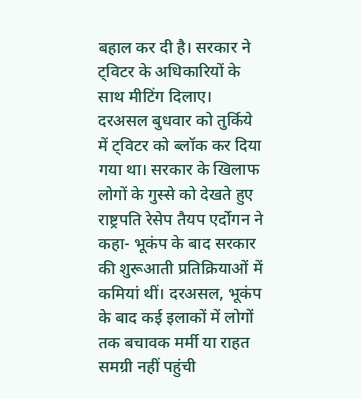बहाल कर दी है। सरकार ने ट्विटर के अधिकारियों के साथ मीटिंग दिलाए। दरअसल बुधवार को तुर्किये में ट्विटर को ब्लॉक कर दिया गया था। सरकार के खिलाफ लोगों के गुस्से को देखते हुए राष्ट्रपति रेसेप तैयप एर्दोगन ने कहा- भूकंप के बाद सरकार की शुरूआती प्रतिक्रियाओं में कमियां थीं। दरअसल, भूकंप के बाद कई इलाकों में लोगों तक बचावक मर्मी या राहत समग्री नहीं पहुंची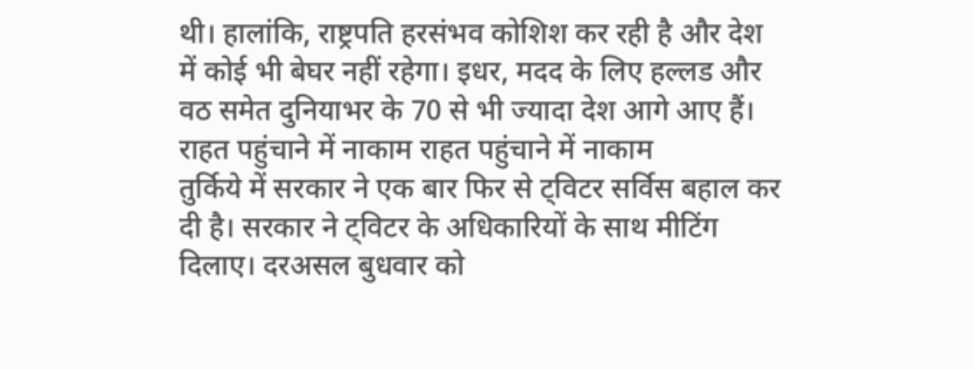थी। हालांकि, राष्ट्रपति हरसंभव कोशिश कर रही है और देश में कोई भी बेघर नहीं रहेगा। इधर, मदद के लिए हल्लड और वठ समेत दुनियाभर के 70 से भी ज्यादा देश आगे आए हैं।
राहत पहुंचाने में नाकाम राहत पहुंचाने में नाकाम
तुर्किये में सरकार ने एक बार फिर से ट्विटर सर्विस बहाल कर दी है। सरकार ने ट्विटर के अधिकारियों के साथ मीटिंग दिलाए। दरअसल बुधवार को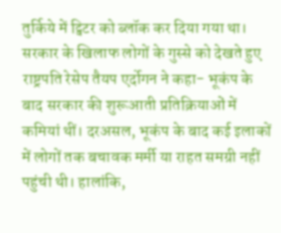तुर्किये में ट्विटर को ब्लॉक कर दिया गया था। सरकार के खिलाफ लोगों के गुस्से को देखते हुए राष्ट्रपति रेसेप तैयप एर्दोगन ने कहा- भूकंप के बाद सरकार की शुरूआती प्रतिक्रियाओं में कमियां थीं। दरअसल, भूकंप के बाद कई इलाकों में लोगों तक बचावक मर्मी या राहत समग्री नहीं पहुंची थी। हालांकि,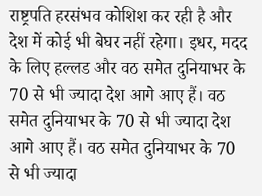राष्ट्रपति हरसंभव कोशिश कर रही है और देश में कोई भी बेघर नहीं रहेगा। इधर, मदद के लिए हल्लड और वठ समेत दुनियाभर के 70 से भी ज्यादा देश आगे आए हैं। वठ समेत दुनियाभर के 70 से भी ज्यादा देश आगे आए हैं। वठ समेत दुनियाभर के 70 से भी ज्यादा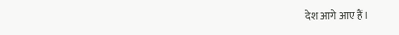देश आगे आए हैं।